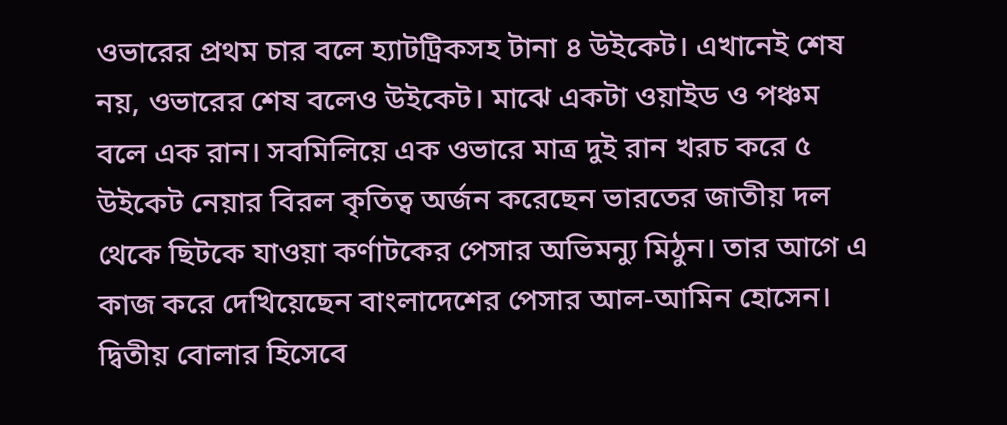ওভারের প্রথম চার বলে হ্যাটট্রিকসহ টানা ৪ উইকেট। এখানেই শেষ নয়, ওভারের শেষ বলেও উইকেট। মাঝে একটা ওয়াইড ও পঞ্চম বলে এক রান। সবমিলিয়ে এক ওভারে মাত্র দুই রান খরচ করে ৫ উইকেট নেয়ার বিরল কৃতিত্ব অর্জন করেছেন ভারতের জাতীয় দল থেকে ছিটকে যাওয়া কর্ণাটকের পেসার অভিমন্যু মিঠুন। তার আগে এ কাজ করে দেখিয়েছেন বাংলাদেশের পেসার আল-আমিন হোসেন। দ্বিতীয় বোলার হিসেবে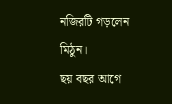নজিরটি গড়লেন মিঠুন।
ছয় বছর আগে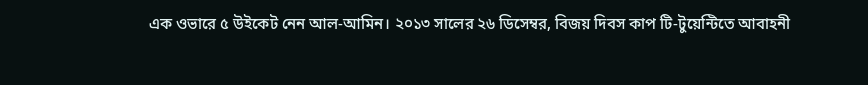এক ওভারে ৫ উইকেট নেন আল-আমিন। ২০১৩ সালের ২৬ ডিসেম্বর, বিজয় দিবস কাপ টি-টুয়েন্টিতে আবাহনী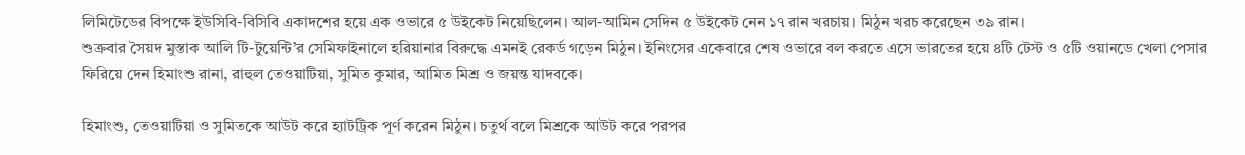লিমিটেডের বিপক্ষে ইউসিবি-বিসিবি একাদশের হয়ে এক ওভারে ৫ উইকেট নিয়েছিলেন। আল-আমিন সেদিন ৫ উইকেট নেন ১৭ রান খরচায়। মিঠুন খরচ করেছেন ৩৯ রান।
শুক্রবার সৈয়দ মুস্তাক আলি টি-টুয়েন্টি’র সেমিফাইনালে হরিয়ানার বিরুদ্ধে এমনই রেকর্ড গড়েন মিঠুন। ইনিংসের একেবারে শেষ ওভারে বল করতে এসে ভারতের হয়ে ৪টি টেস্ট ও ৫টি ওয়ানডে খেলা পেসার ফিরিয়ে দেন হিমাংশু রানা, রাহুল তেওয়াটিয়া, সুমিত কুমার, আমিত মিশ্র ও জয়ন্ত যাদবকে।

হিমাংশু, তেওয়াটিয়া ও সুমিতকে আউট করে হ্যাটট্রিক পূর্ণ করেন মিঠুন। চতুর্থ বলে মিশ্রকে আউট করে পরপর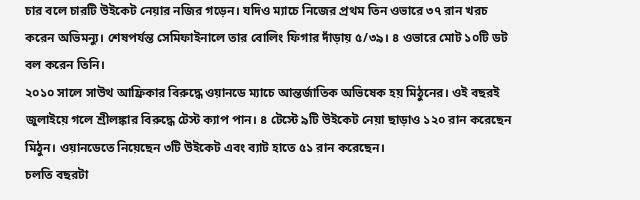চার বলে চারটি উইকেট নেয়ার নজির গড়েন। যদিও ম্যাচে নিজের প্রথম তিন ওভারে ৩৭ রান খরচ করেন অভিমন্যু। শেষপর্যন্ত সেমিফাইনালে তার বোলিং ফিগার দাঁড়ায় ৫/৩৯। ৪ ওভারে মোট ১০টি ডট বল করেন তিনি।
২০১০ সালে সাউথ আফ্রিকার বিরুদ্ধে ওয়ানডে ম্যাচে আন্তর্জাতিক অভিষেক হয় মিঠুনের। ওই বছরই জুলাইয়ে গলে শ্রীলঙ্কার বিরুদ্ধে টেস্ট ক্যাপ পান। ৪ টেস্টে ৯টি উইকেট নেয়া ছাড়াও ১২০ রান করেছেন মিঠুন। ওয়ানডেতে নিয়েছেন ৩টি উইকেট এবং ব্যাট হাতে ৫১ রান করেছেন।
চলতি বছরটা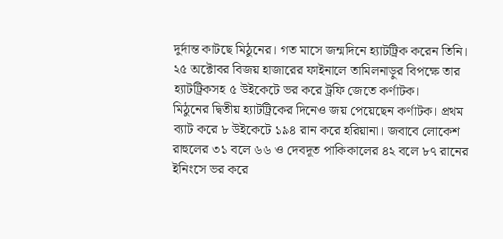দুর্দান্ত কাটছে মিঠুনের। গত মাসে জন্মদিনে হ্যাটট্রিক করেন তিনি। ২৫ অক্টোবর বিজয় হাজারের ফাইনালে তামিলনাড়ুর বিপক্ষে তার হ্যাটট্রিকসহ ৫ উইকেটে ভর করে ট্রফি জেতে কর্ণাটক।
মিঠুনের দ্বিতীয় হ্যাটট্রিকের দিনেও জয় পেয়েছেন কর্ণাটক। প্রথম ব্যাট করে ৮ উইকেটে ১৯৪ রান করে হরিয়ানা। জবাবে লোকেশ রাহুলের ৩১ বলে ৬৬ ও দেবদূত পাকিকালের ৪২ বলে ৮৭ রানের ইনিংসে ভর করে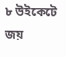৮ উইকেটে জয়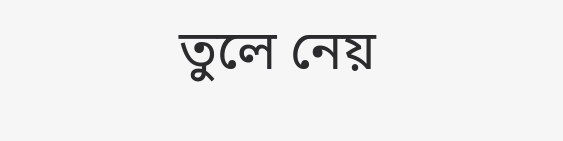তুলে নেয়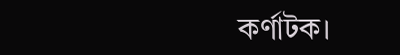কর্ণাটক।